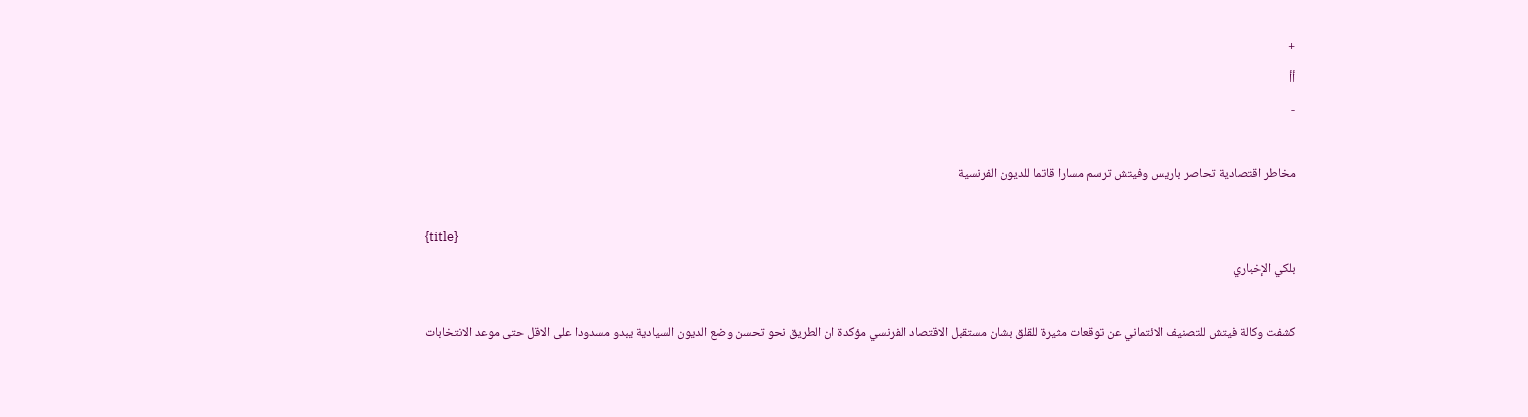+
أأ
-

مخاطر اقتصادية تحاصر باريس وفيتش ترسم مسارا قاتما للديون الفرنسية

{title}
بلكي الإخباري

كشفت وكالة فيتش للتصنيف الائتماني عن توقعات مثيرة للقلق بشان مستقبل الاقتصاد الفرنسي مؤكدة ان الطريق نحو تحسن وضع الديون السيادية يبدو مسدودا على الاقل حتى موعد الانتخابات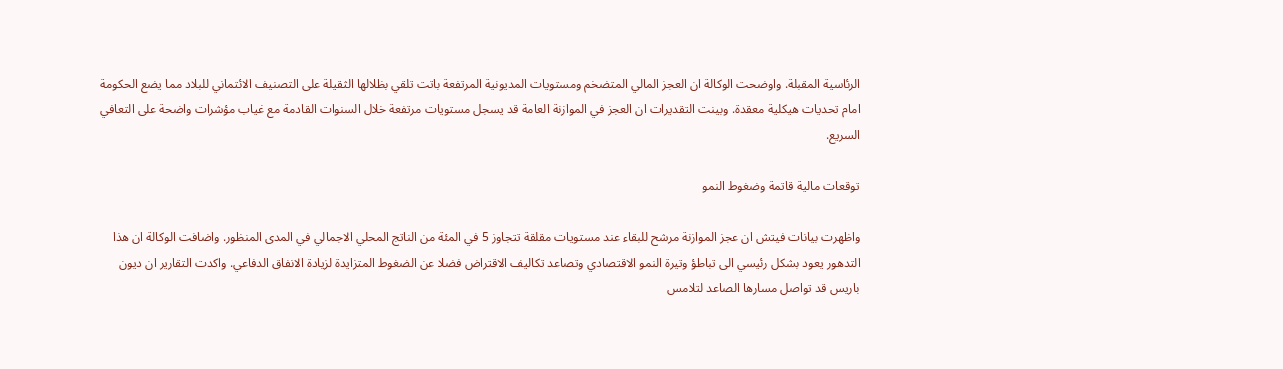الرئاسية المقبلة. واوضحت الوكالة ان العجز المالي المتضخم ومستويات المديونية المرتفعة باتت تلقي بظلالها الثقيلة على التصنيف الائتماني للبلاد مما يضع الحكومة امام تحديات هيكلية معقدة. وبينت التقديرات ان العجز في الموازنة العامة قد يسجل مستويات مرتفعة خلال السنوات القادمة مع غياب مؤشرات واضحة على التعافي السريع.

توقعات مالية قاتمة وضغوط النمو

واظهرت بيانات فيتش ان عجز الموازنة مرشح للبقاء عند مستويات مقلقة تتجاوز 5 في المئة من الناتج المحلي الاجمالي في المدى المنظور. واضافت الوكالة ان هذا التدهور يعود بشكل رئيسي الى تباطؤ وتيرة النمو الاقتصادي وتصاعد تكاليف الاقتراض فضلا عن الضغوط المتزايدة لزيادة الانفاق الدفاعي. واكدت التقارير ان ديون باريس قد تواصل مسارها الصاعد لتلامس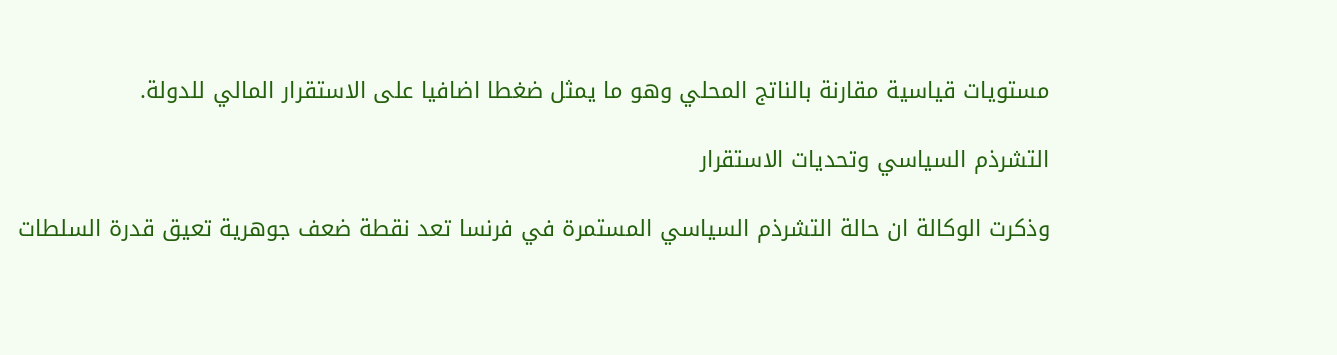مستويات قياسية مقارنة بالناتج المحلي وهو ما يمثل ضغطا اضافيا على الاستقرار المالي للدولة.

التشرذم السياسي وتحديات الاستقرار

وذكرت الوكالة ان حالة التشرذم السياسي المستمرة في فرنسا تعد نقطة ضعف جوهرية تعيق قدرة السلطات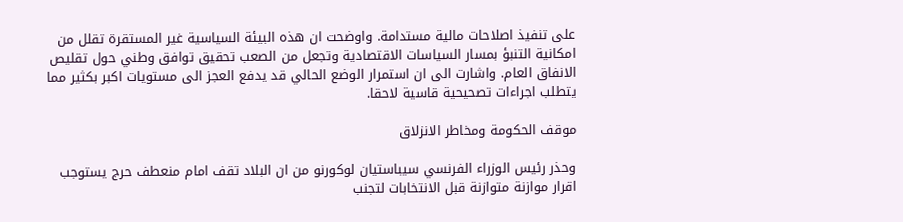على تنفيذ اصلاحات مالية مستدامة. واوضحت ان هذه البيئة السياسية غير المستقرة تقلل من امكانية التنبؤ بمسار السياسات الاقتصادية وتجعل من الصعب تحقيق توافق وطني حول تقليص الانفاق العام. واشارت الى ان استمرار الوضع الحالي قد يدفع العجز الى مستويات اكبر بكثير مما يتطلب اجراءات تصحيحية قاسية لاحقا.

موقف الحكومة ومخاطر الانزلاق

وحذر رئيس الوزراء الفرنسي سيباستيان لوكورنو من ان البلاد تقف امام منعطف حرج يستوجب اقرار موازنة متوازنة قبل الانتخابات لتجنب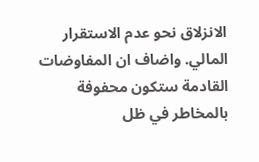الانزلاق نحو عدم الاستقرار المالي. واضاف ان المفاوضات القادمة ستكون محفوفة بالمخاطر في ظل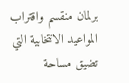برلمان منقسم واقتراب المواعيد الانتخابية التي تضيق مساحة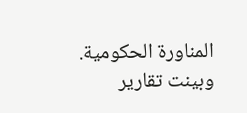المناورة الحكومية. وبينت تقارير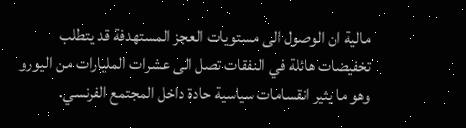مالية ان الوصول الى مستويات العجز المستهدفة قد يتطلب تخفيضات هائلة في النفقات تصل الى عشرات المليارات من اليورو وهو ما يثير انقسامات سياسية حادة داخل المجتمع الفرنسي.